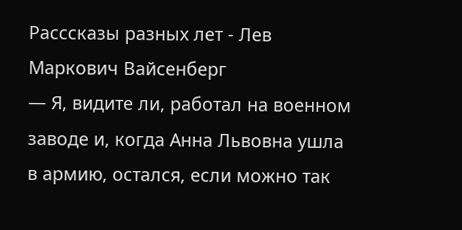Расссказы разных лет - Лев Маркович Вайсенберг
— Я, видите ли, работал на военном заводе и, когда Анна Львовна ушла в армию, остался, если можно так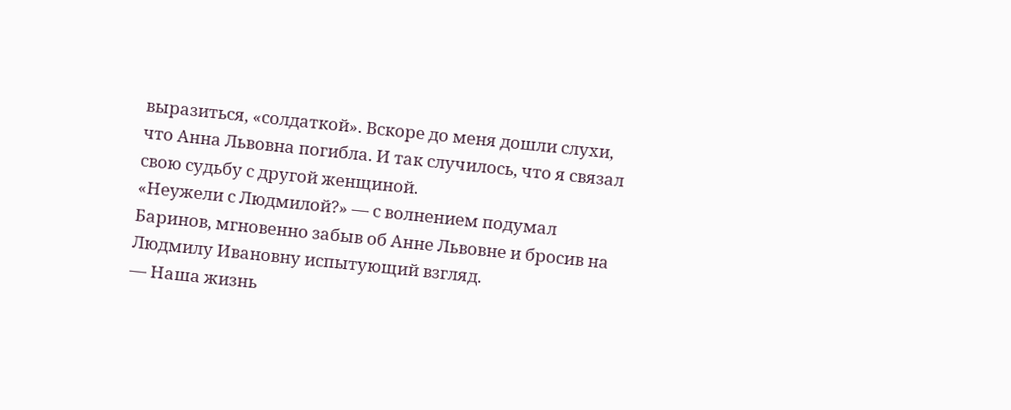выразиться, «солдаткой». Вскоре до меня дошли слухи, что Анна Львовна погибла. И так случилось, что я связал свою судьбу с другой женщиной.
«Неужели с Людмилой?» — с волнением подумал Баринов, мгновенно забыв об Анне Львовне и бросив на Людмилу Ивановну испытующий взгляд.
— Наша жизнь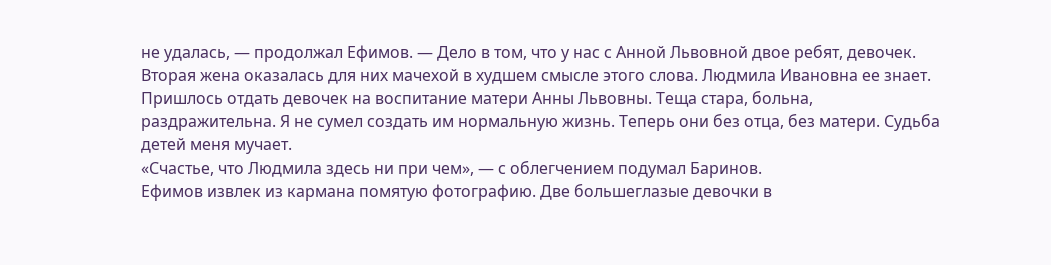не удалась, — продолжал Ефимов. — Дело в том, что у нас с Анной Львовной двое ребят, девочек. Вторая жена оказалась для них мачехой в худшем смысле этого слова. Людмила Ивановна ее знает. Пришлось отдать девочек на воспитание матери Анны Львовны. Теща стара, больна, раздражительна. Я не сумел создать им нормальную жизнь. Теперь они без отца, без матери. Судьба детей меня мучает.
«Счастье, что Людмила здесь ни при чем», — с облегчением подумал Баринов.
Ефимов извлек из кармана помятую фотографию. Две большеглазые девочки в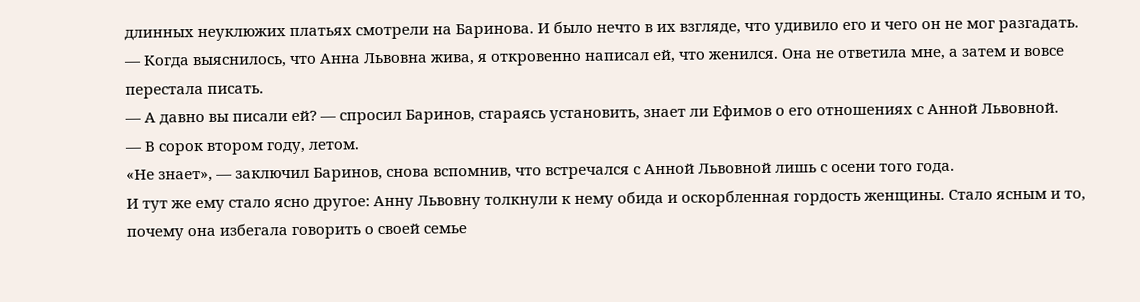длинных неуклюжих платьях смотрели на Баринова. И было нечто в их взгляде, что удивило его и чего он не мог разгадать.
— Когда выяснилось, что Анна Львовна жива, я откровенно написал ей, что женился. Она не ответила мне, а затем и вовсе перестала писать.
— А давно вы писали ей? — спросил Баринов, стараясь установить, знает ли Ефимов о его отношениях с Анной Львовной.
— В сорок втором году, летом.
«Не знает», — заключил Баринов, снова вспомнив, что встречался с Анной Львовной лишь с осени того года.
И тут же ему стало ясно другое: Анну Львовну толкнули к нему обида и оскорбленная гордость женщины. Стало ясным и то, почему она избегала говорить о своей семье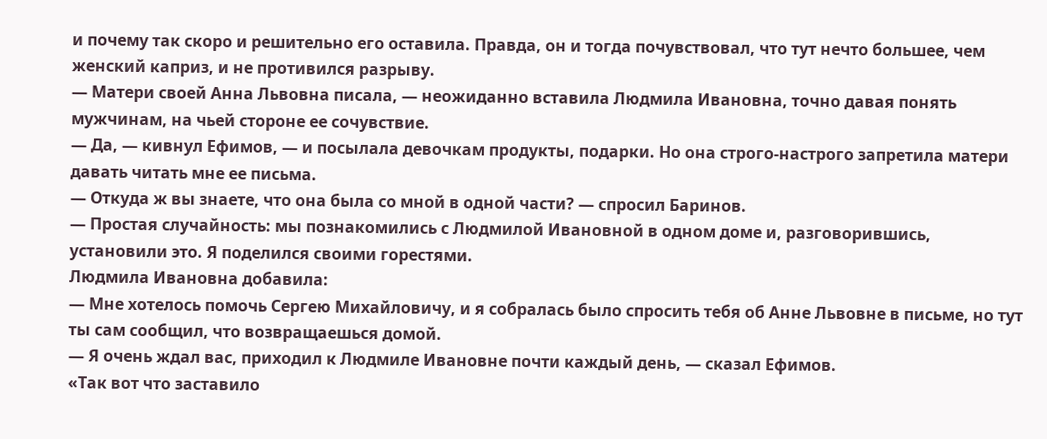и почему так скоро и решительно его оставила. Правда, он и тогда почувствовал, что тут нечто большее, чем женский каприз, и не противился разрыву.
— Матери своей Анна Львовна писала, — неожиданно вставила Людмила Ивановна, точно давая понять мужчинам, на чьей стороне ее сочувствие.
— Да, — кивнул Ефимов, — и посылала девочкам продукты, подарки. Но она строго-настрого запретила матери давать читать мне ее письма.
— Откуда ж вы знаете, что она была со мной в одной части? — спросил Баринов.
— Простая случайность: мы познакомились с Людмилой Ивановной в одном доме и, разговорившись, установили это. Я поделился своими горестями.
Людмила Ивановна добавила:
— Мне хотелось помочь Сергею Михайловичу, и я собралась было спросить тебя об Анне Львовне в письме, но тут ты сам сообщил, что возвращаешься домой.
— Я очень ждал вас, приходил к Людмиле Ивановне почти каждый день, — сказал Ефимов.
«Так вот что заставило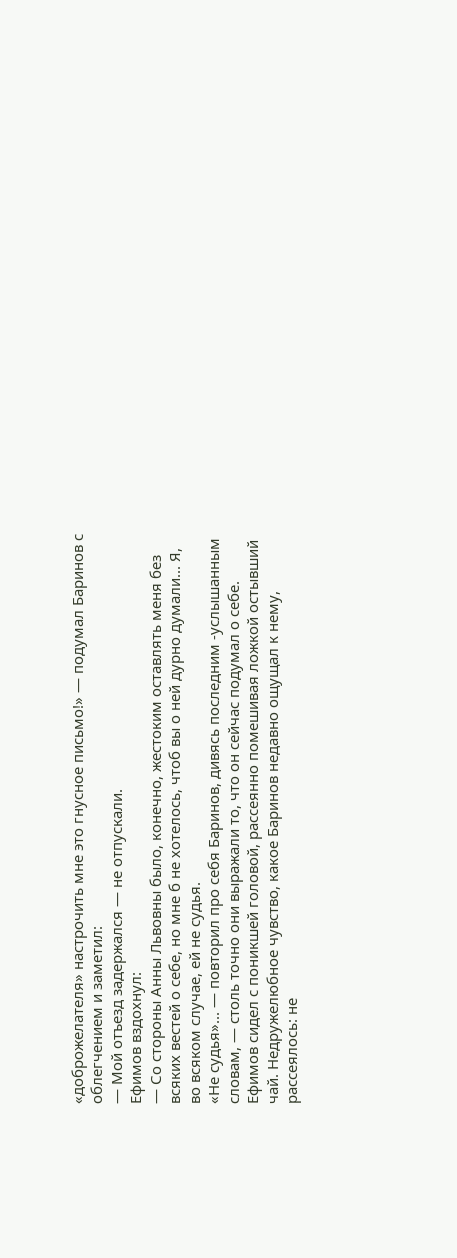«доброжелателя» настрочить мне это гнусное письмо!» — подумал Баринов с облегчением и заметил:
— Мой отъезд задержался — не отпускали.
Ефимов вздохнул:
— Со стороны Анны Львовны было, конечно, жестоким оставлять меня без всяких вестей о себе, но мне б не хотелось, чтоб вы о ней дурно думали... Я, во всяком случае, ей не судья.
«Не судья»... — повторил про себя Баринов, дивясь последним -услышанным словам, — столь точно они выражали то, что он сейчас подумал о себе.
Ефимов сидел с поникшей головой, рассеянно помешивая ложкой остывший чай. Недружелюбное чувство, какое Баринов недавно ощущал к нему, рассеялось: не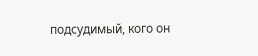подсудимый, кого он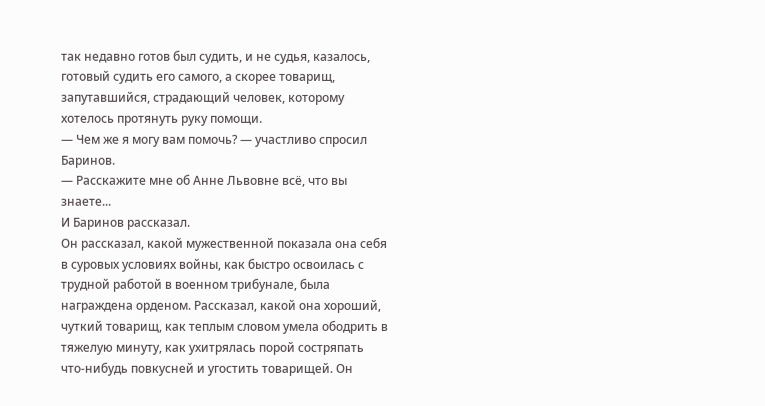так недавно готов был судить, и не судья, казалось, готовый судить его самого, а скорее товарищ, запутавшийся, страдающий человек, которому хотелось протянуть руку помощи.
— Чем же я могу вам помочь? — участливо спросил Баринов.
— Расскажите мне об Анне Львовне всё, что вы знаете...
И Баринов рассказал.
Он рассказал, какой мужественной показала она себя в суровых условиях войны, как быстро освоилась с трудной работой в военном трибунале, была награждена орденом. Рассказал, какой она хороший, чуткий товарищ, как теплым словом умела ободрить в тяжелую минуту, как ухитрялась порой состряпать что-нибудь повкусней и угостить товарищей. Он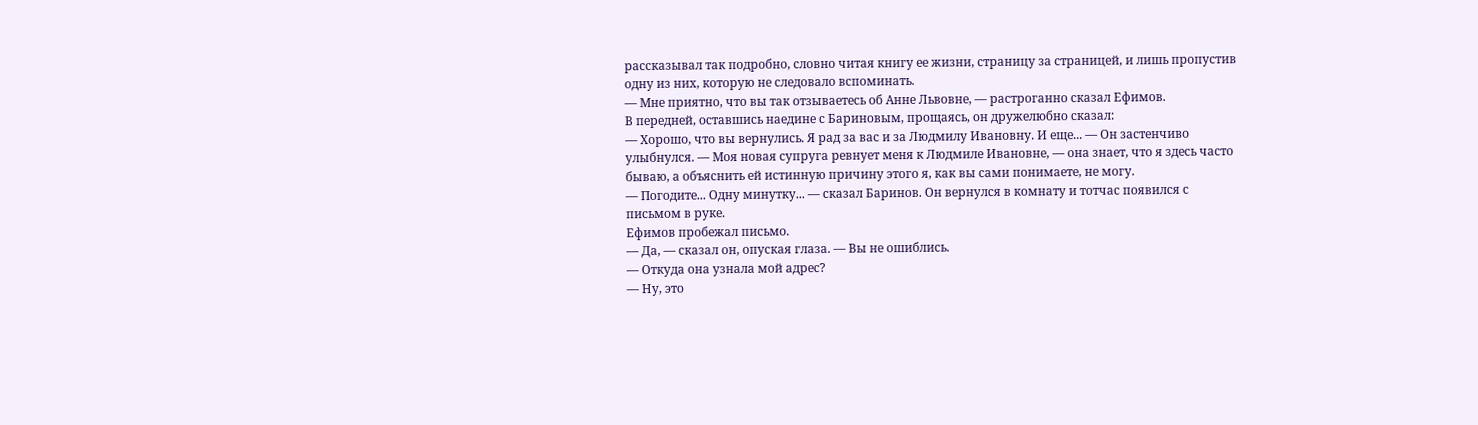рассказывал так подробно, словно читая книгу ее жизни, страницу за страницей, и лишь пропустив одну из них, которую не следовало вспоминать.
— Мне приятно, что вы так отзываетесь об Анне Львовне, — растроганно сказал Ефимов.
В передней, оставшись наедине с Бариновым, прощаясь, он дружелюбно сказал:
— Хорошо, что вы вернулись. Я рад за вас и за Людмилу Ивановну. И еще... — Он застенчиво улыбнулся. — Моя новая супруга ревнует меня к Людмиле Ивановне, — она знает, что я здесь часто бываю, а объяснить ей истинную причину этого я, как вы сами понимаете, не могу.
— Погодите... Одну минутку... — сказал Баринов. Он вернулся в комнату и тотчас появился с письмом в руке.
Ефимов пробежал письмо.
— Да, — сказал он, опуская глаза. — Вы не ошиблись.
— Откуда она узнала мой адрес?
— Ну, это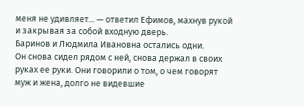меня не удивляет... — ответил Ефимов, махнув рукой и закрывая за собой входную дверь.
Баринов и Людмила Ивановна остались одни.
Он снова сидел рядом с ней, снова держал в своих руках ее руки. Они говорили о том, о чем говорят муж и жена, долго не видевшие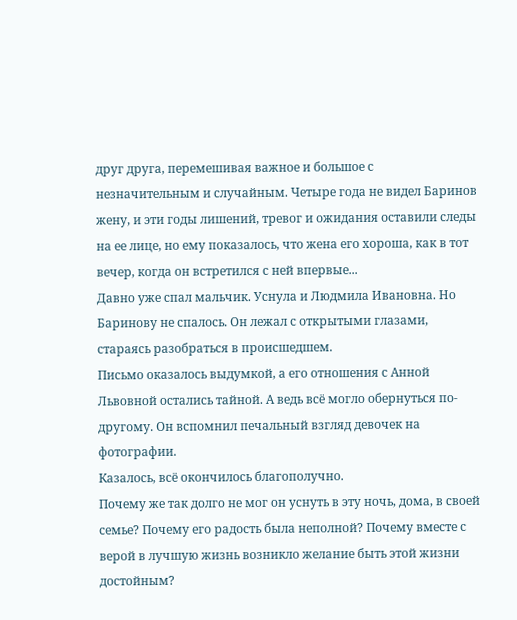друг друга, перемешивая важное и большое с незначительным и случайным. Четыре года не видел Баринов жену, и эти годы лишений, тревог и ожидания оставили следы на ее лице, но ему показалось, что жена его хороша, как в тот вечер, когда он встретился с ней впервые...
Давно уже спал мальчик. Уснула и Людмила Ивановна. Но Баринову не спалось. Он лежал с открытыми глазами, стараясь разобраться в происшедшем.
Письмо оказалось выдумкой, а его отношения с Анной Львовной остались тайной. А ведь всё могло обернуться по-другому. Он вспомнил печальный взгляд девочек на фотографии.
Казалось, всё окончилось благополучно.
Почему же так долго не мог он уснуть в эту ночь, дома, в своей семье? Почему его радость была неполной? Почему вместе с верой в лучшую жизнь возникло желание быть этой жизни достойным?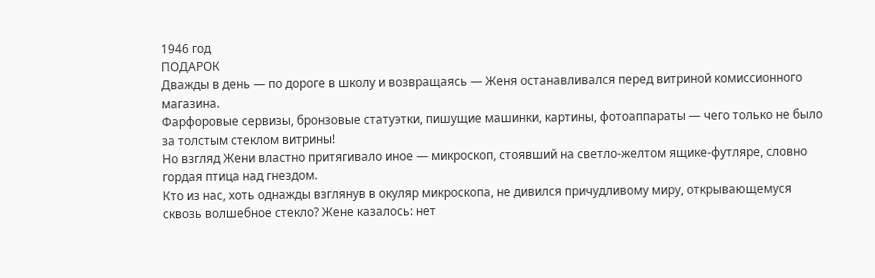1946 год
ПОДАРОК
Дважды в день — по дороге в школу и возвращаясь — Женя останавливался перед витриной комиссионного магазина.
Фарфоровые сервизы, бронзовые статуэтки, пишущие машинки, картины, фотоаппараты — чего только не было за толстым стеклом витрины!
Но взгляд Жени властно притягивало иное — микроскоп, стоявший на светло-желтом ящике-футляре, словно гордая птица над гнездом.
Кто из нас, хоть однажды взглянув в окуляр микроскопа, не дивился причудливому миру, открывающемуся сквозь волшебное стекло? Жене казалось: нет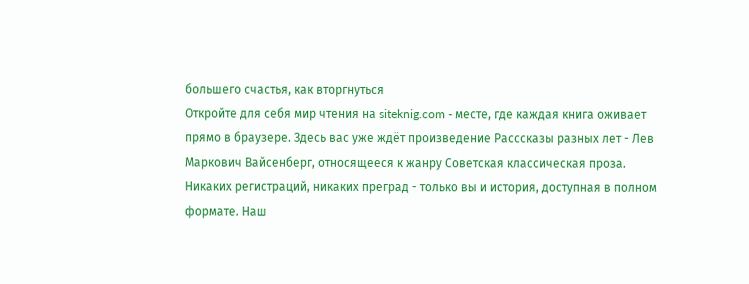большего счастья, как вторгнуться
Откройте для себя мир чтения на siteknig.com - месте, где каждая книга оживает прямо в браузере. Здесь вас уже ждёт произведение Расссказы разных лет - Лев Маркович Вайсенберг, относящееся к жанру Советская классическая проза. Никаких регистраций, никаких преград - только вы и история, доступная в полном формате. Наш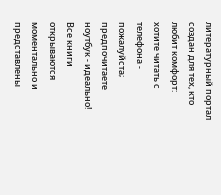литературный портал создан для тех, кто любит комфорт: хотите читать с телефона - пожалуйста; предпочитаете ноутбук - идеально! Все книги открываются моментально и представлены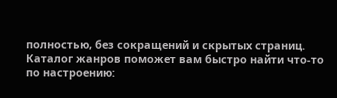полностью, без сокращений и скрытых страниц. Каталог жанров поможет вам быстро найти что-то по настроению: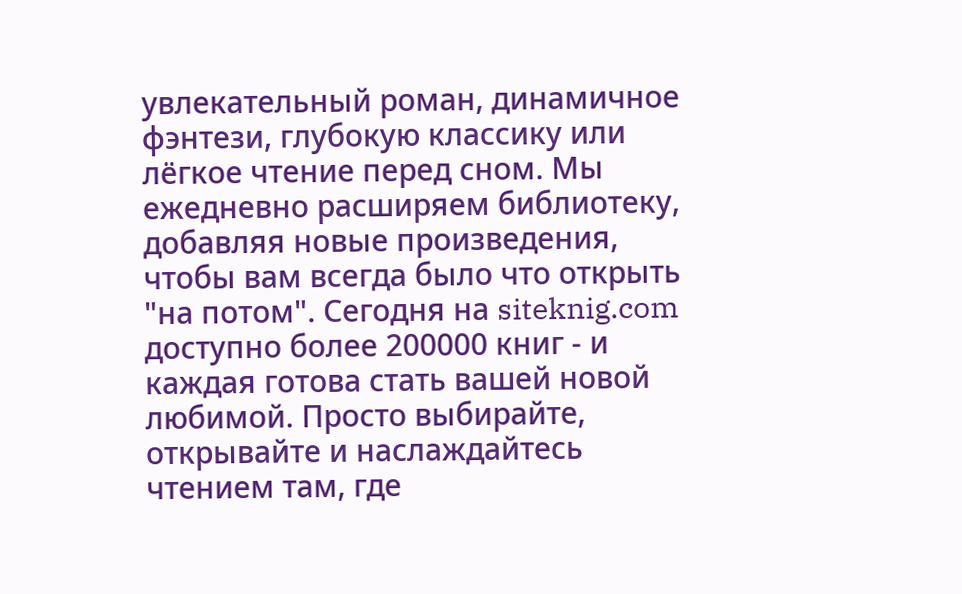увлекательный роман, динамичное фэнтези, глубокую классику или лёгкое чтение перед сном. Мы ежедневно расширяем библиотеку, добавляя новые произведения, чтобы вам всегда было что открыть "на потом". Сегодня на siteknig.com доступно более 200000 книг - и каждая готова стать вашей новой любимой. Просто выбирайте, открывайте и наслаждайтесь чтением там, где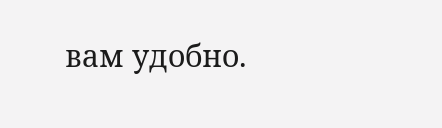вам удобно.